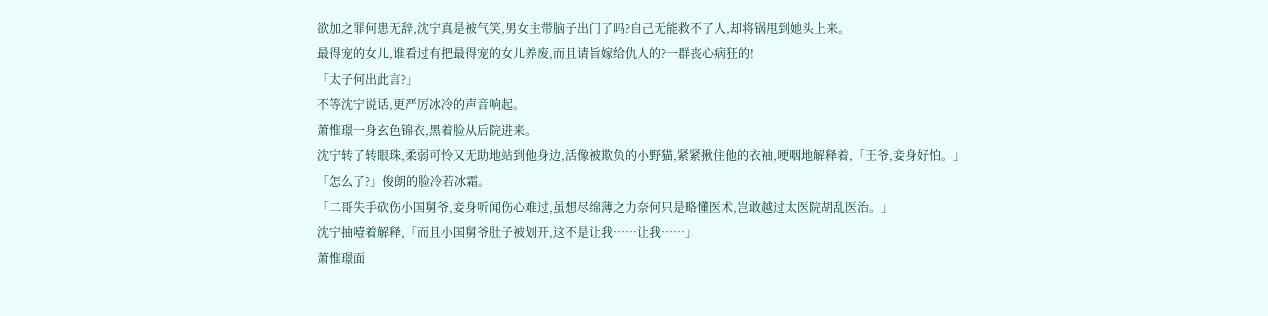欲加之罪何患无辞,沈宁真是被气笑,男女主带脑子出门了吗?自己无能救不了人,却将锅甩到她头上来。
最得宠的女儿,谁看过有把最得宠的女儿养废,而且请旨嫁给仇人的?一群丧心病狂的!
「太子何出此言?」
不等沈宁说话,更严厉冰冷的声音响起。
萧惟璟一身玄色锦衣,黑着脸从后院进来。
沈宁转了转眼珠,柔弱可怜又无助地站到他身边,活像被欺负的小野猫,紧紧揪住他的衣袖,哽咽地解释着,「王爷,妾身好怕。」
「怎么了?」俊朗的脸冷若冰霜。
「二哥失手砍伤小国舅爷,妾身听闻伤心难过,虽想尽绵薄之力奈何只是略懂医术,岂敢越过太医院胡乱医治。」
沈宁抽噎着解释,「而且小国舅爷肚子被划开,这不是让我……让我……」
萧惟璟面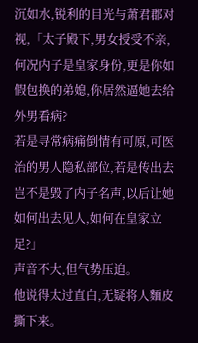沉如水,锐利的目光与萧君郡对视,「太子殿下,男女授受不亲,何况内子是皇家身份,更是你如假包换的弟媳,你居然逼她去给外男看病?
若是寻常病痛倒情有可原,可医治的男人隐私部位,若是传出去岂不是毁了内子名声,以后让她如何出去见人,如何在皇家立足?」
声音不大,但气势压迫。
他说得太过直白,无疑将人麵皮撕下来。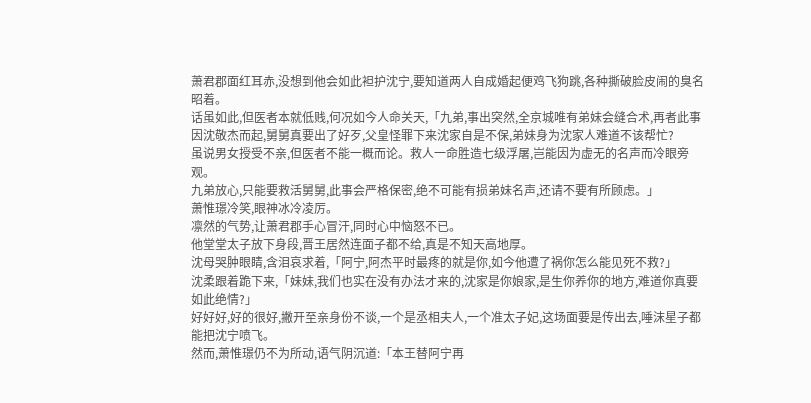萧君郡面红耳赤,没想到他会如此袒护沈宁,要知道两人自成婚起便鸡飞狗跳,各种撕破脸皮闹的臭名昭着。
话虽如此,但医者本就低贱,何况如今人命关天,「九弟,事出突然,全京城唯有弟妹会缝合术,再者此事因沈敬杰而起,舅舅真要出了好歹,父皇怪罪下来沈家自是不保,弟妹身为沈家人难道不该帮忙?
虽说男女授受不亲,但医者不能一概而论。救人一命胜造七级浮屠,岂能因为虚无的名声而冷眼旁观。
九弟放心,只能要救活舅舅,此事会严格保密,绝不可能有损弟妹名声,还请不要有所顾虑。」
萧惟璟冷笑,眼神冰冷凌厉。
凛然的气势,让萧君郡手心冒汗,同时心中恼怒不已。
他堂堂太子放下身段,晋王居然连面子都不给,真是不知天高地厚。
沈母哭肿眼睛,含泪哀求着,「阿宁,阿杰平时最疼的就是你,如今他遭了祸你怎么能见死不救?」
沈柔跟着跪下来,「妹妹,我们也实在没有办法才来的,沈家是你娘家,是生你养你的地方,难道你真要如此绝情?」
好好好,好的很好,撇开至亲身份不谈,一个是丞相夫人,一个准太子妃,这场面要是传出去,唾沫星子都能把沈宁喷飞。
然而,萧惟璟仍不为所动,语气阴沉道:「本王替阿宁再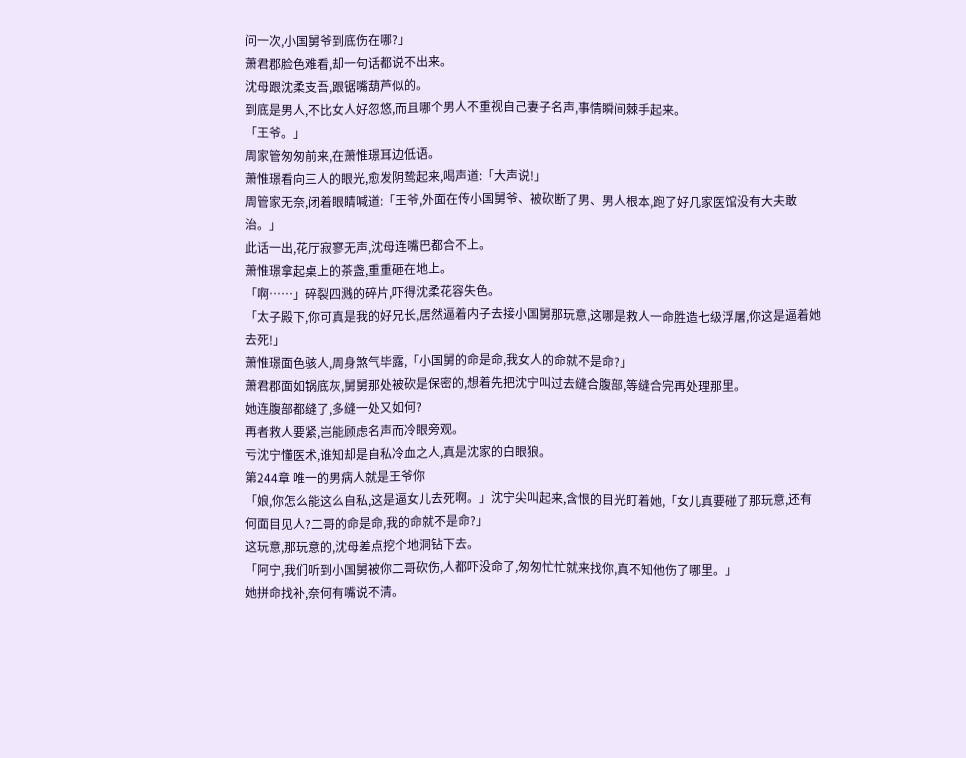问一次,小国舅爷到底伤在哪?」
萧君郡脸色难看,却一句话都说不出来。
沈母跟沈柔支吾,跟锯嘴葫芦似的。
到底是男人,不比女人好忽悠,而且哪个男人不重视自己妻子名声,事情瞬间棘手起来。
「王爷。」
周家管匆匆前来,在萧惟璟耳边低语。
萧惟璟看向三人的眼光,愈发阴鸷起来,喝声道:「大声说!」
周管家无奈,闭着眼睛喊道:「王爷,外面在传小国舅爷、被砍断了男、男人根本,跑了好几家医馆没有大夫敢治。」
此话一出,花厅寂寥无声,沈母连嘴巴都合不上。
萧惟璟拿起桌上的茶盏,重重砸在地上。
「啊……」碎裂四溅的碎片,吓得沈柔花容失色。
「太子殿下,你可真是我的好兄长,居然逼着内子去接小国舅那玩意,这哪是救人一命胜造七级浮屠,你这是逼着她去死!」
萧惟璟面色骇人,周身煞气毕露,「小国舅的命是命,我女人的命就不是命?」
萧君郡面如锅底灰,舅舅那处被砍是保密的,想着先把沈宁叫过去缝合腹部,等缝合完再处理那里。
她连腹部都缝了,多缝一处又如何?
再者救人要紧,岂能顾虑名声而冷眼旁观。
亏沈宁懂医术,谁知却是自私冷血之人,真是沈家的白眼狼。
第244章 唯一的男病人就是王爷你
「娘,你怎么能这么自私,这是逼女儿去死啊。」沈宁尖叫起来,含恨的目光盯着她,「女儿真要碰了那玩意,还有何面目见人?二哥的命是命,我的命就不是命?」
这玩意,那玩意的,沈母差点挖个地洞钻下去。
「阿宁,我们听到小国舅被你二哥砍伤,人都吓没命了,匆匆忙忙就来找你,真不知他伤了哪里。」
她拼命找补,奈何有嘴说不清。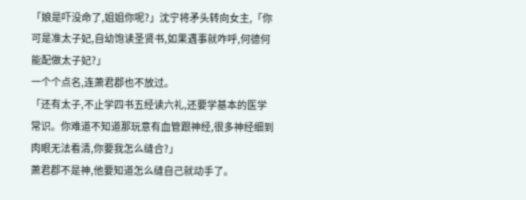「娘是吓没命了,姐姐你呢?」沈宁将矛头转向女主,「你可是准太子妃,自幼饱读圣贤书,如果遇事就咋呼,何德何能配做太子妃?」
一个个点名,连萧君郡也不放过。
「还有太子,不止学四书五经读六礼,还要学基本的医学常识。你难道不知道那玩意有血管跟神经,很多神经细到肉眼无法看清,你要我怎么缝合?」
萧君郡不是神,他要知道怎么缝自己就动手了。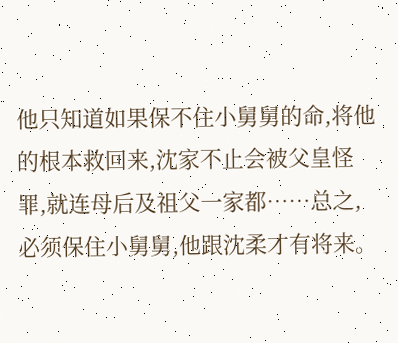他只知道如果保不住小舅舅的命,将他的根本救回来,沈家不止会被父皇怪罪,就连母后及祖父一家都……总之,必须保住小舅舅,他跟沈柔才有将来。